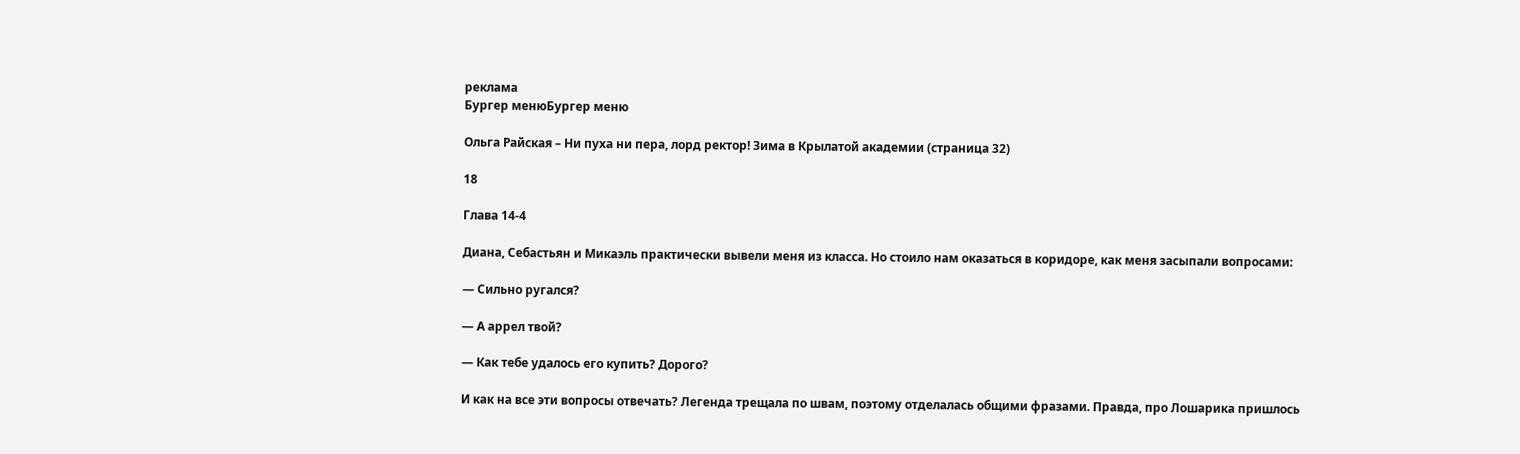реклама
Бургер менюБургер меню

Ольга Райская – Ни пуха ни пера, лорд ректор! Зима в Крылатой академии (страница 32)

18

Глава 14-4

Диана, Себастьян и Микаэль практически вывели меня из класса. Но стоило нам оказаться в коридоре, как меня засыпали вопросами:

— Сильно ругался?

— А аррел твой?

— Как тебе удалось его купить? Дорого?

И как на все эти вопросы отвечать? Легенда трещала по швам, поэтому отделалась общими фразами. Правда, про Лошарика пришлось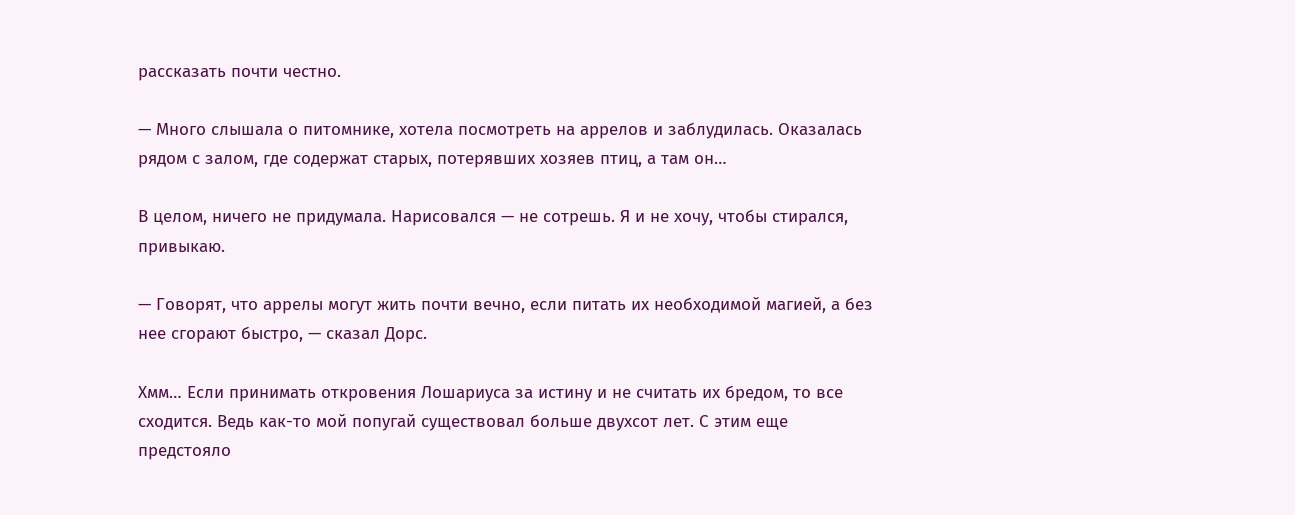рассказать почти честно.

— Много слышала о питомнике, хотела посмотреть на аррелов и заблудилась. Оказалась рядом с залом, где содержат старых, потерявших хозяев птиц, а там он…

В целом, ничего не придумала. Нарисовался — не сотрешь. Я и не хочу, чтобы стирался, привыкаю.

— Говорят, что аррелы могут жить почти вечно, если питать их необходимой магией, а без нее сгорают быстро, — сказал Дорс.

Хмм… Если принимать откровения Лошариуса за истину и не считать их бредом, то все сходится. Ведь как-то мой попугай существовал больше двухсот лет. С этим еще предстояло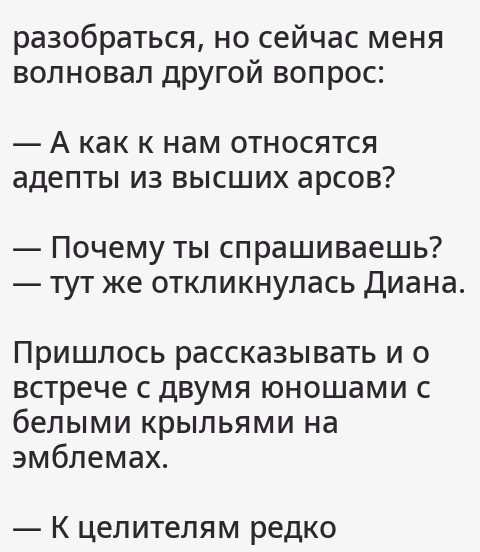разобраться, но сейчас меня волновал другой вопрос:

— А как к нам относятся адепты из высших арсов?

— Почему ты спрашиваешь? — тут же откликнулась Диана.

Пришлось рассказывать и о встрече с двумя юношами с белыми крыльями на эмблемах.

— К целителям редко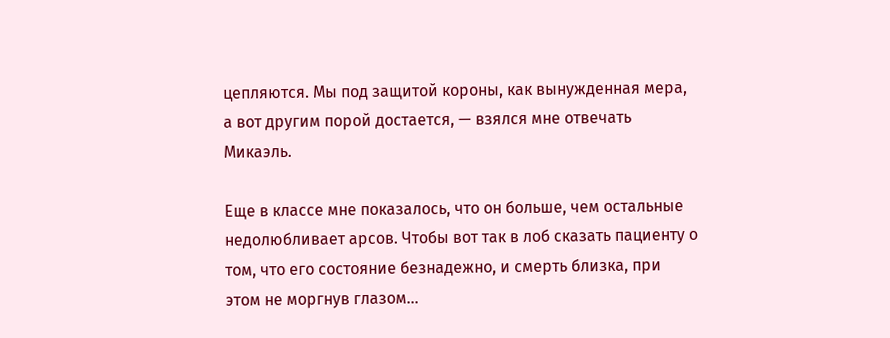цепляются. Мы под защитой короны, как вынужденная мера, а вот другим порой достается, — взялся мне отвечать Микаэль.

Еще в классе мне показалось, что он больше, чем остальные недолюбливает арсов. Чтобы вот так в лоб сказать пациенту о том, что его состояние безнадежно, и смерть близка, при этом не моргнув глазом…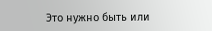Это нужно быть или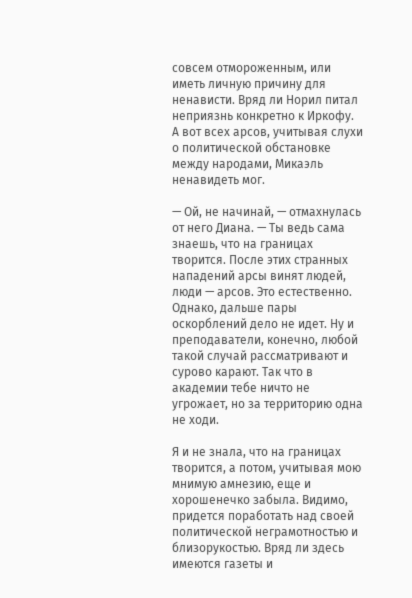совсем отмороженным, или иметь личную причину для ненависти. Вряд ли Норил питал неприязнь конкретно к Иркофу. А вот всех арсов, учитывая слухи о политической обстановке между народами, Микаэль ненавидеть мог.

— Ой, не начинай, — отмахнулась от него Диана. — Ты ведь сама знаешь, что на границах творится. После этих странных нападений арсы винят людей, люди — арсов. Это естественно. Однако, дальше пары оскорблений дело не идет. Ну и преподаватели, конечно, любой такой случай рассматривают и сурово карают. Так что в академии тебе ничто не угрожает, но за территорию одна не ходи.

Я и не знала, что на границах творится, а потом, учитывая мою мнимую амнезию, еще и хорошенечко забыла. Видимо, придется поработать над своей политической неграмотностью и близорукостью. Вряд ли здесь имеются газеты и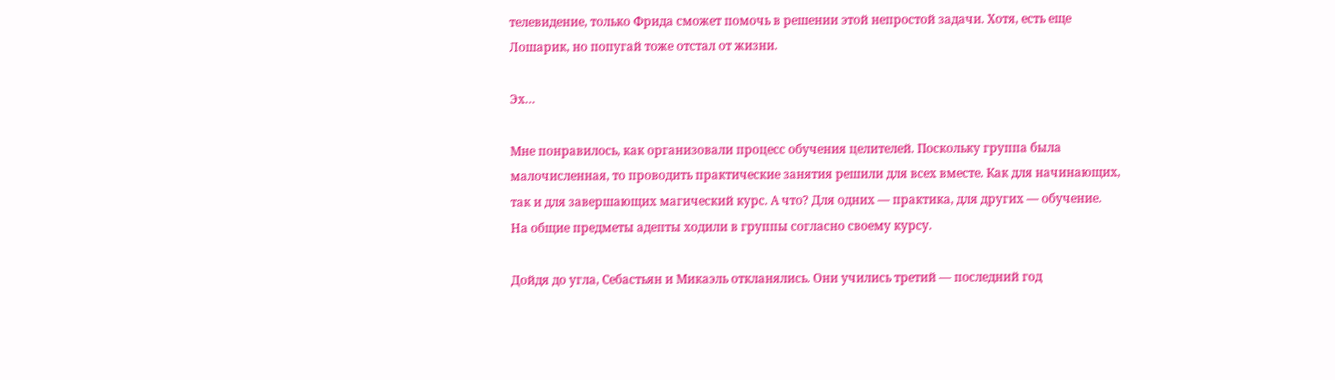телевидение, только Фрида сможет помочь в решении этой непростой задачи. Хотя, есть еще Лошарик, но попугай тоже отстал от жизни.

Эх…

Мне понравилось, как организовали процесс обучения целителей. Поскольку группа была малочисленная, то проводить практические занятия решили для всех вместе. Как для начинающих, так и для завершающих магический курс. А что? Для одних — практика, для других — обучение. На общие предметы адепты ходили в группы согласно своему курсу.

Дойдя до угла, Себастьян и Микаэль откланялись. Они учились третий — последний год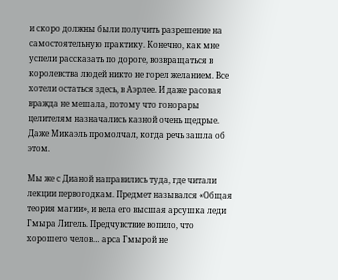и скоро должны были получить разрешение на самостоятельную практику. Конечно, как мне успели рассказать по дороге, возвращаться в королевства людей никто не горел желанием. Все хотели остаться здесь, в Аэрлее. И даже расовая вражда не мешала, потому что гонорары целителям назначались казной очень щедрые. Даже Микаэль промолчал, когда речь зашла об этом.

Мы же с Дианой направились туда, где читали лекции первогодкам. Предмет назывался «Общая теория магии», и вела его высшая арсушка леди Гмыра Лигель. Предчувствие вопило, что хорошего челов… арса Гмырой не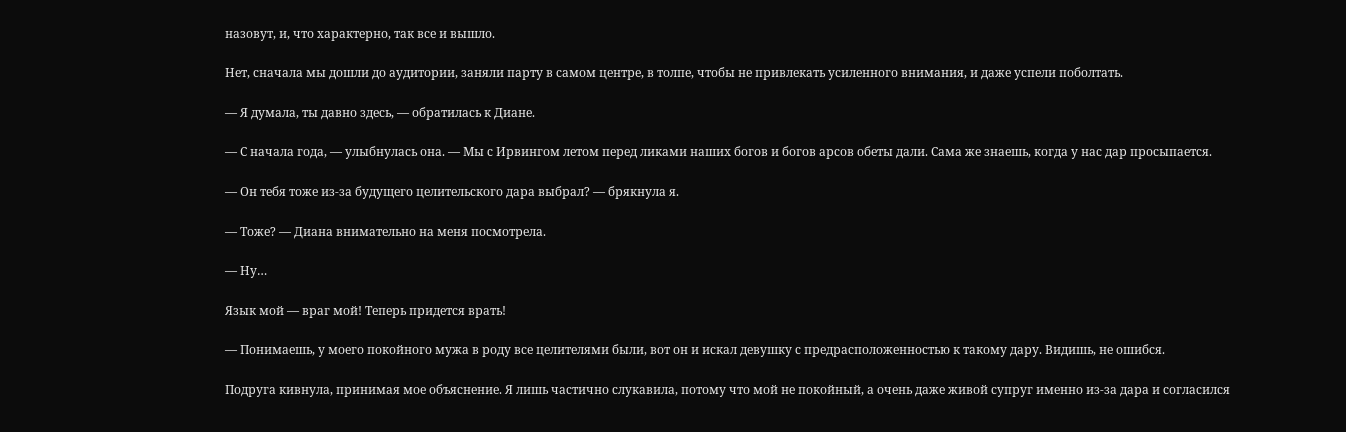назовут, и, что характерно, так все и вышло.

Нет, сначала мы дошли до аудитории, заняли парту в самом центре, в толпе, чтобы не привлекать усиленного внимания, и даже успели поболтать.

— Я думала, ты давно здесь, — обратилась к Диане.

— С начала года, — улыбнулась она. — Мы с Ирвингом летом перед ликами наших богов и богов арсов обеты дали. Сама же знаешь, когда у нас дар просыпается.

— Он тебя тоже из-за будущего целительского дара выбрал? — брякнула я.

— Тоже? — Диана внимательно на меня посмотрела.

— Ну…

Язык мой — враг мой! Теперь придется врать!

— Понимаешь, у моего покойного мужа в роду все целителями были, вот он и искал девушку с предрасположенностью к такому дару. Видишь, не ошибся.

Подруга кивнула, принимая мое объяснение. Я лишь частично слукавила, потому что мой не покойный, а очень даже живой супруг именно из-за дара и согласился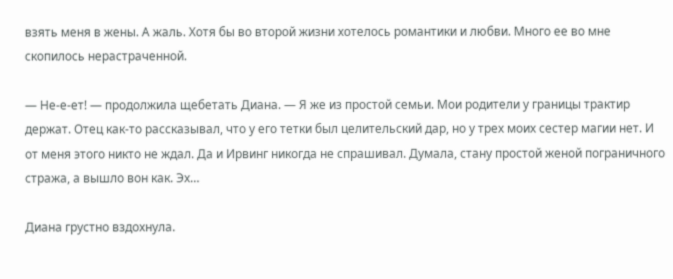взять меня в жены. А жаль. Хотя бы во второй жизни хотелось романтики и любви. Много ее во мне скопилось нерастраченной.

— Не-е-ет! — продолжила щебетать Диана. — Я же из простой семьи. Мои родители у границы трактир держат. Отец как-то рассказывал, что у его тетки был целительский дар, но у трех моих сестер магии нет. И от меня этого никто не ждал. Да и Ирвинг никогда не спрашивал. Думала, стану простой женой пограничного стража, а вышло вон как. Эх…

Диана грустно вздохнула.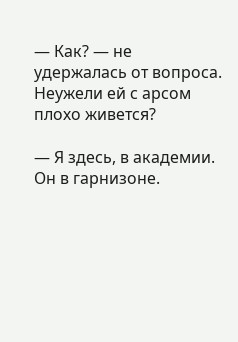— Как? — не удержалась от вопроса. Неужели ей с арсом плохо живется?

— Я здесь, в академии. Он в гарнизоне.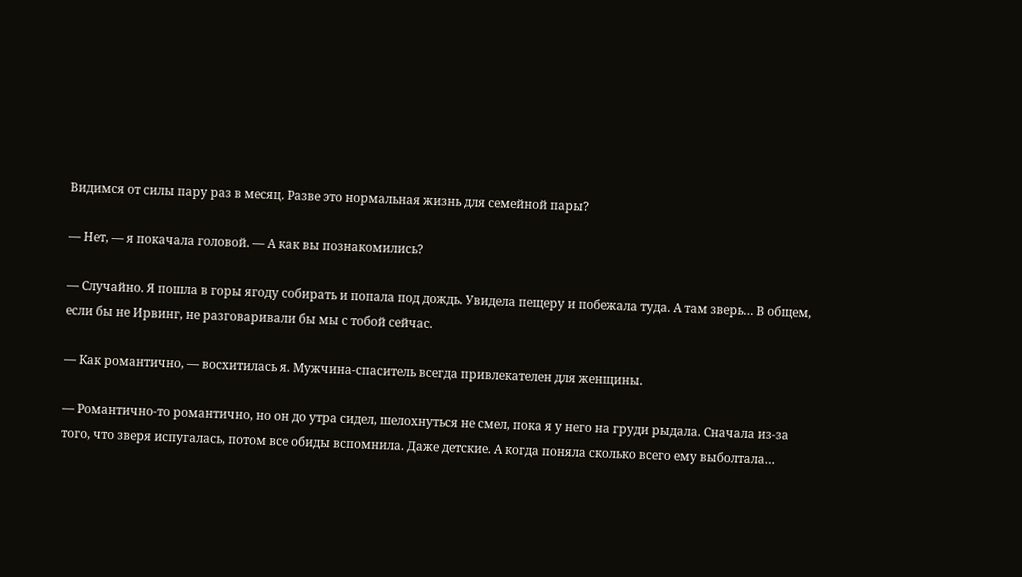Видимся от силы пару раз в месяц. Разве это нормальная жизнь для семейной пары?

— Нет, — я покачала головой. — А как вы познакомились?

— Случайно. Я пошла в горы ягоду собирать и попала под дождь. Увидела пещеру и побежала туда. А там зверь… В общем, если бы не Ирвинг, не разговаривали бы мы с тобой сейчас.

— Как романтично, — восхитилась я. Мужчина-спаситель всегда привлекателен для женщины.

— Романтично-то романтично, но он до утра сидел, шелохнуться не смел, пока я у него на груди рыдала. Сначала из-за того, что зверя испугалась, потом все обиды вспомнила. Даже детские. А когда поняла сколько всего ему выболтала…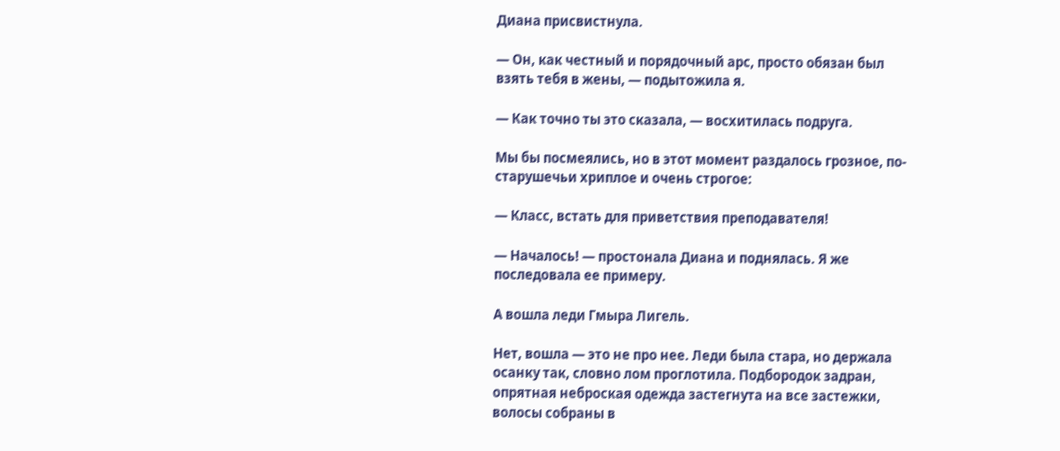Диана присвистнула.

— Он, как честный и порядочный арс, просто обязан был взять тебя в жены, — подытожила я.

— Как точно ты это сказала, — восхитилась подруга.

Мы бы посмеялись, но в этот момент раздалось грозное, по-старушечьи хриплое и очень строгое:

— Класс, встать для приветствия преподавателя!

— Началось! — простонала Диана и поднялась. Я же последовала ее примеру.

А вошла леди Гмыра Лигель.

Нет, вошла — это не про нее. Леди была стара, но держала осанку так, словно лом проглотила. Подбородок задран, опрятная неброская одежда застегнута на все застежки, волосы собраны в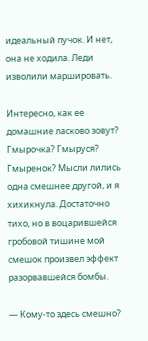идеальный пучок. И нет, она не ходила. Леди изволили маршировать.

Интересно, как ее домашние ласково зовут? Гмырочка? Гмыруся? Гмыренок? Мысли лились одна смешнее другой, и я хихикнула. Достаточно тихо, но в воцарившейся гробовой тишине мой смешок произвел эффект разорвавшейся бомбы.

— Кому-то здесь смешно?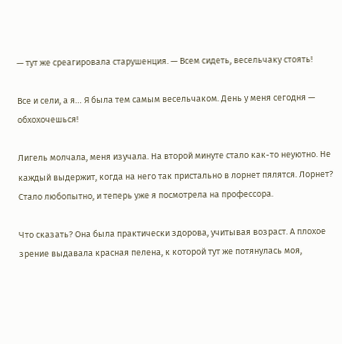— тут же среагировала старушенция. — Всем сидеть, весельчаку стоять!

Все и сели, а я… Я была тем самым весельчаком. День у меня сегодня — обхохочешься!

Лигель молчала, меня изучала. На второй минуте стало как-то неуютно. Не каждый выдержит, когда на него так пристально в лорнет пялятся. Лорнет? Стало любопытно, и теперь уже я посмотрела на профессора.

Что сказать? Она была практически здорова, учитывая возраст. А плохое зрение выдавала красная пелена, к которой тут же потянулась моя,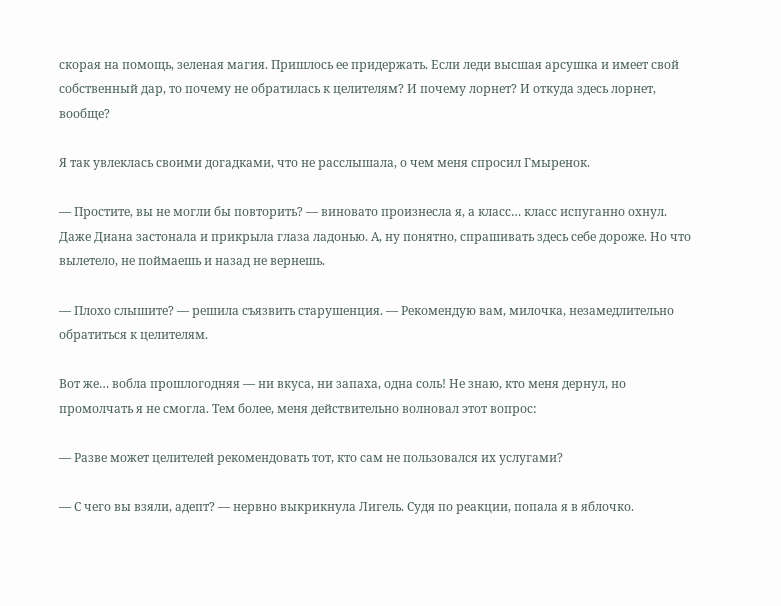скорая на помощь, зеленая магия. Пришлось ее придержать. Если леди высшая арсушка и имеет свой собственный дар, то почему не обратилась к целителям? И почему лорнет? И откуда здесь лорнет, вообще?

Я так увлеклась своими догадками, что не расслышала, о чем меня спросил Гмыренок.

— Простите, вы не могли бы повторить? — виновато произнесла я, а класс… класс испуганно охнул. Даже Диана застонала и прикрыла глаза ладонью. А, ну понятно, спрашивать здесь себе дороже. Но что вылетело, не поймаешь и назад не вернешь.

— Плохо слышите? — решила съязвить старушенция. — Рекомендую вам, милочка, незамедлительно обратиться к целителям.

Вот же… вобла прошлогодняя — ни вкуса, ни запаха, одна соль! Не знаю, кто меня дернул, но промолчать я не смогла. Тем более, меня действительно волновал этот вопрос:

— Разве может целителей рекомендовать тот, кто сам не пользовался их услугами?

— С чего вы взяли, адепт? — нервно выкрикнула Лигель. Судя по реакции, попала я в яблочко.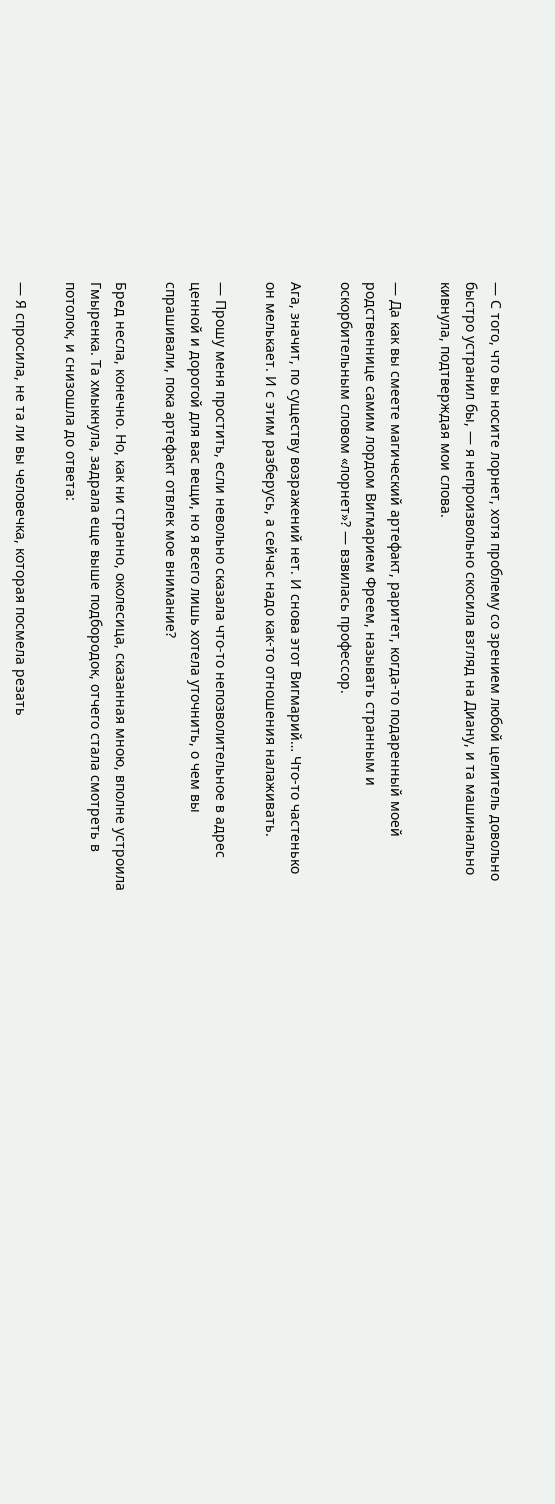— С того, что вы носите лорнет, хотя проблему со зрением любой целитель довольно быстро устранил бы, — я непроизвольно скосила взгляд на Диану, и та машинально кивнула, подтверждая мои слова.

— Да как вы смеете магический артефакт, раритет, когда-то подаренный моей родственнице самим лордом Вигмарием Фреем, называть странным и оскорбительным словом «лорнет»? — взвилась профессор.

Ага, значит, по существу возражений нет. И снова этот Вигмарий… Что-то частенько он мелькает. И с этим разберусь, а сейчас надо как-то отношения налаживать.

— Прошу меня простить, если невольно сказала что-то непозволительное в адрес ценной и дорогой для вас вещи, но я всего лишь хотела уточнить, о чем вы спрашивали, пока артефакт отвлек мое внимание?

Бред несла, конечно. Но, как ни странно, околесица, сказанная мною, вполне устроила Гмыренка. Та хмыкнула, задрала еще выше подбородок, отчего стала смотреть в потолок, и снизошла до ответа:

— Я спросила, не та ли вы человечка, которая посмела резать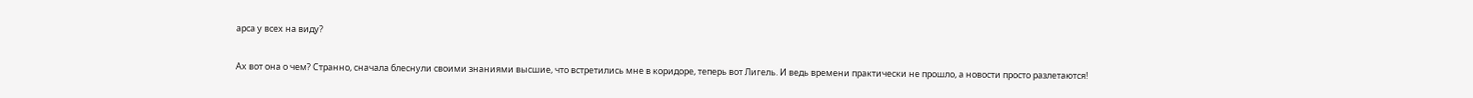арса у всех на виду?

Ах вот она о чем? Странно, сначала блеснули своими знаниями высшие, что встретились мне в коридоре, теперь вот Лигель. И ведь времени практически не прошло, а новости просто разлетаются!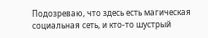Подозреваю, что здесь есть магическая социальная сеть, и кто-то шустрый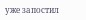уже запостил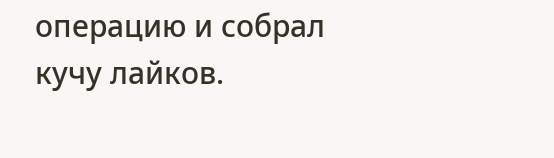операцию и собрал кучу лайков.